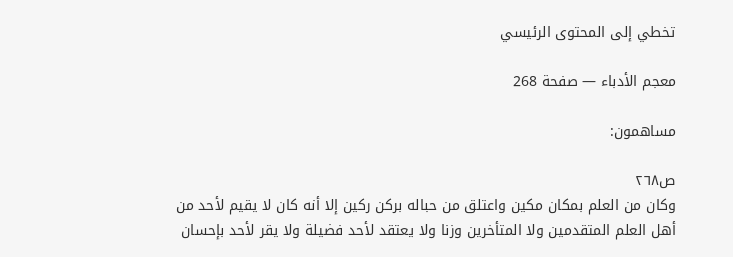تخطي إلى المحتوى الرئيسي

معجم الأدباء — صفحة 268

مساهمون:

ص٢٦٨
وكان من العلم بمكان مكين واعتلق من حباله بركن ركين إلا أنه كان لا يقيم لأحد من أهل العلم المتقدمين ولا المتأخرين وزنا ولا يعتقد لأحد فضيلة ولا يقر لأحد بإحسان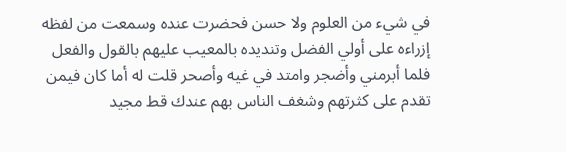في شيء من العلوم ولا حسن فحضرت عنده وسمعت من لفظه إزراءه على أولي الفضل وتنديده بالمعيب عليهم بالقول والفعل فلما أبرمني وأضجر وامتد في غيه وأصحر قلت له أما كان فيمن تقدم على كثرتهم وشغف الناس بهم عندك قط مجيد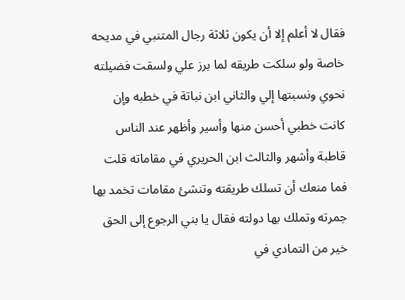فقال لا أعلم إلا أن يكون ثلاثة رجال المتنبي في مديحه خاصة ولو سلكت طريقه لما برز علي ولسقت فضيلته نحوي ونسبتها إلي والثاني ابن نباتة في خطبه وإن كانت خطبي أحسن منها وأسير وأظهر عند الناس قاطبة وأشهر والثالث ابن الحريري في مقاماته قلت فما منعك أن تسلك طريقته وتنشئ مقامات تخمد بها جمرته وتملك بها دولته فقال يا بني الرجوع إلى الحق خير من التمادي في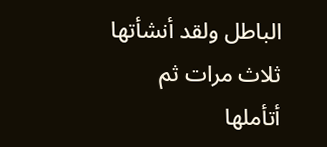الباطل ولقد أنشأتها ثلاث مرات ثم أتأملها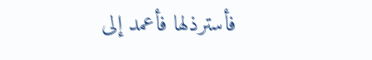فأسترذلها فأعمد إلى